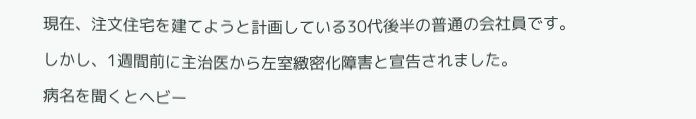現在、注文住宅を建てようと計画している30代後半の普通の会社員です。

しかし、1週間前に主治医から左室緻密化障害と宣告されました。

病名を聞くとヘビー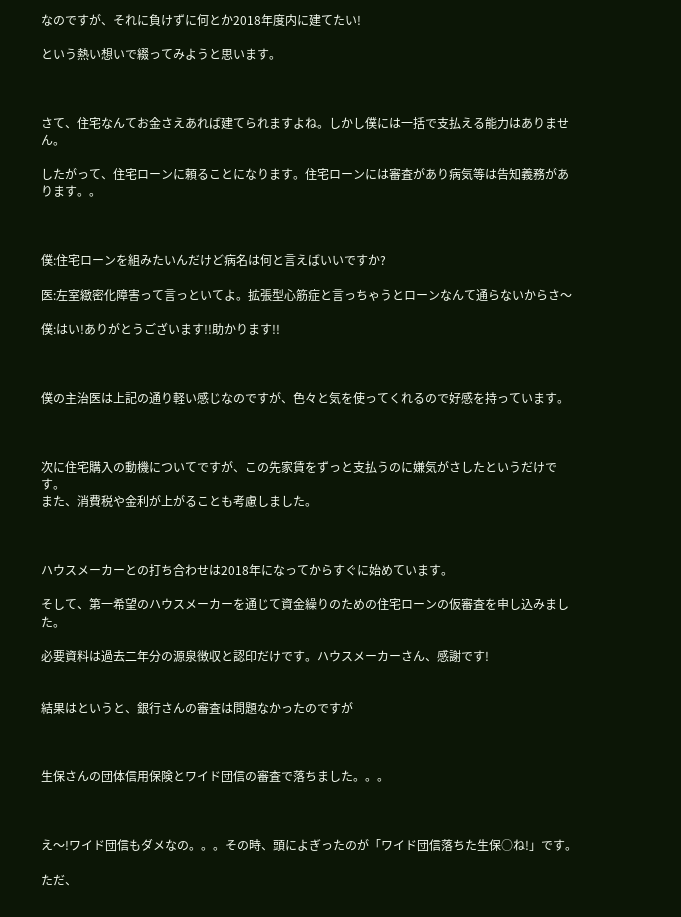なのですが、それに負けずに何とか2018年度内に建てたい!

という熱い想いで綴ってみようと思います。



さて、住宅なんてお金さえあれば建てられますよね。しかし僕には一括で支払える能力はありません。

したがって、住宅ローンに頼ることになります。住宅ローンには審査があり病気等は告知義務があります。。



僕:住宅ローンを組みたいんだけど病名は何と言えばいいですか?

医:左室緻密化障害って言っといてよ。拡張型心筋症と言っちゃうとローンなんて通らないからさ〜

僕:はい!ありがとうございます!!助かります!!



僕の主治医は上記の通り軽い感じなのですが、色々と気を使ってくれるので好感を持っています。



次に住宅購入の動機についてですが、この先家賃をずっと支払うのに嫌気がさしたというだけです。
また、消費税や金利が上がることも考慮しました。



ハウスメーカーとの打ち合わせは2018年になってからすぐに始めています。

そして、第一希望のハウスメーカーを通じて資金繰りのための住宅ローンの仮審査を申し込みました。

必要資料は過去二年分の源泉徴収と認印だけです。ハウスメーカーさん、感謝です!


結果はというと、銀行さんの審査は問題なかったのですが



生保さんの団体信用保険とワイド団信の審査で落ちました。。。



え〜!ワイド団信もダメなの。。。その時、頭によぎったのが「ワイド団信落ちた生保○ね!」です。

ただ、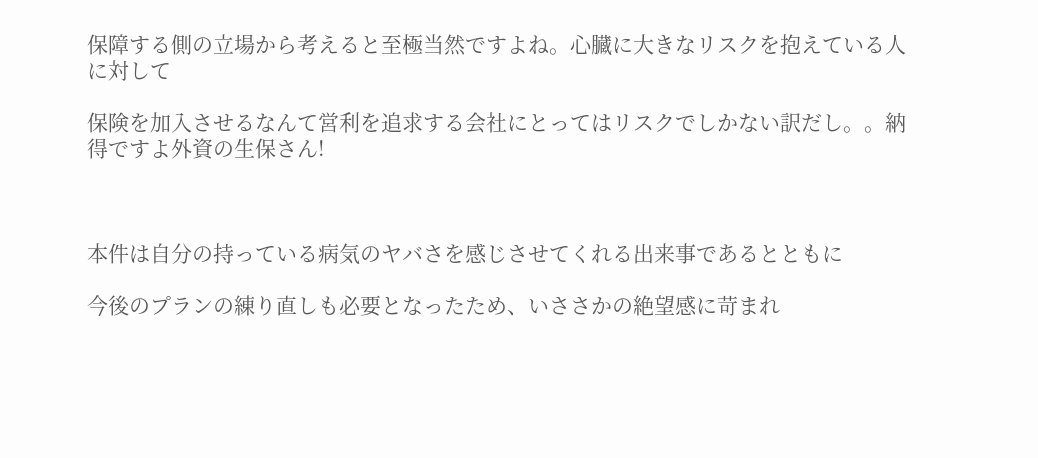保障する側の立場から考えると至極当然ですよね。心臓に大きなリスクを抱えている人に対して

保険を加入させるなんて営利を追求する会社にとってはリスクでしかない訳だし。。納得ですよ外資の生保さん!



本件は自分の持っている病気のヤバさを感じさせてくれる出来事であるとともに

今後のプランの練り直しも必要となったため、いささかの絶望感に苛まれ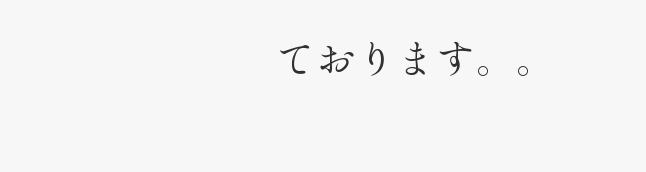ております。。